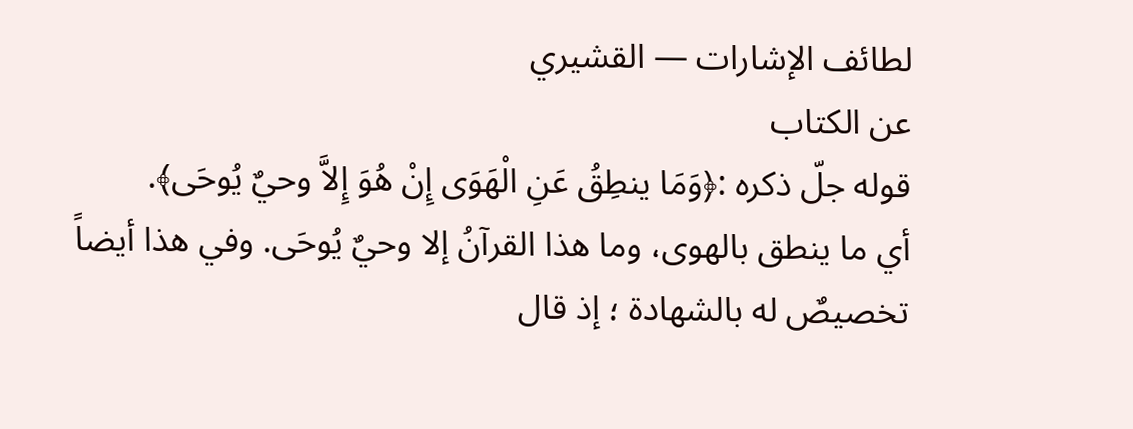لطائف الإشارات — القشيري
عن الكتاب
قوله جلّ ذكره :﴿وَمَا ينطِقُ عَنِ الْهَوَى إِنْ هُوَ إِلاَّ وحيٌ يُوحَى﴾.
أي ما ينطق بالهوى، وما هذا القرآنُ إلا وحيٌ يُوحَى. وفي هذا أيضاً تخصيصٌ له بالشهادة ؛ إذ قال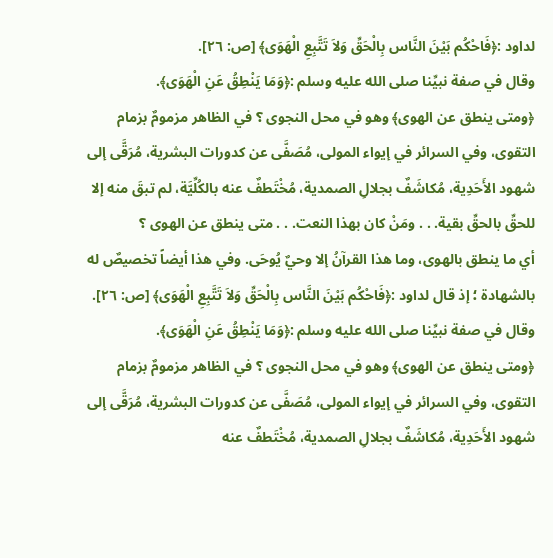لداود :﴿فَاحْكُم بَيْنَ النَّاس بِالْحَقِّ وَلاَ تَتَّبِعِ الْهَوَى﴾ [ص: ٢٦].
وقال في صفة نبيِّنا صلى الله عليه وسلم :﴿وَمَا يَنْطِقُ عَنِ الْهَوَى﴾.
﴿ومتى ينطق عن الهوى﴾ وهو في محل النجوى ؟ في الظاهر مزمومٌ بزمام التقوى، وفي السرائر في إيواء المولى، مُصَفَّى عن كدورات البشرية، مُرَقَّى إلى شهود الأَحَدِية، مُكاشَفٌ بجلالِ الصمدية، مُخْتَطفٌ عنه بالكُلِّيَّة، لم تبقَ منه إلا للحقِّ بالحقِّ بقية. . . ومَنْ كان بهذا النعت. . . متى ينطق عن الهوى ؟
أي ما ينطق بالهوى، وما هذا القرآنُ إلا وحيٌ يُوحَى. وفي هذا أيضاً تخصيصٌ له بالشهادة ؛ إذ قال لداود :﴿فَاحْكُم بَيْنَ النَّاس بِالْحَقِّ وَلاَ تَتَّبِعِ الْهَوَى﴾ [ص: ٢٦].
وقال في صفة نبيِّنا صلى الله عليه وسلم :﴿وَمَا يَنْطِقُ عَنِ الْهَوَى﴾.
﴿ومتى ينطق عن الهوى﴾ وهو في محل النجوى ؟ في الظاهر مزمومٌ بزمام التقوى، وفي السرائر في إيواء المولى، مُصَفَّى عن كدورات البشرية، مُرَقَّى إلى شهود الأَحَدِية، مُكاشَفٌ بجلالِ الصمدية، مُخْتَطفٌ عنه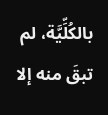بالكُلِّيَّة، لم تبقَ منه إلا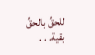للحقِّ بالحقِّ بقية. . .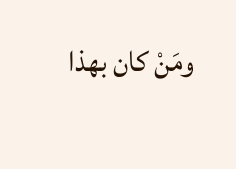ومَنْ كان بهذا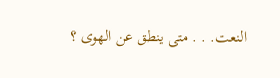النعت. . . متى ينطق عن الهوى ؟